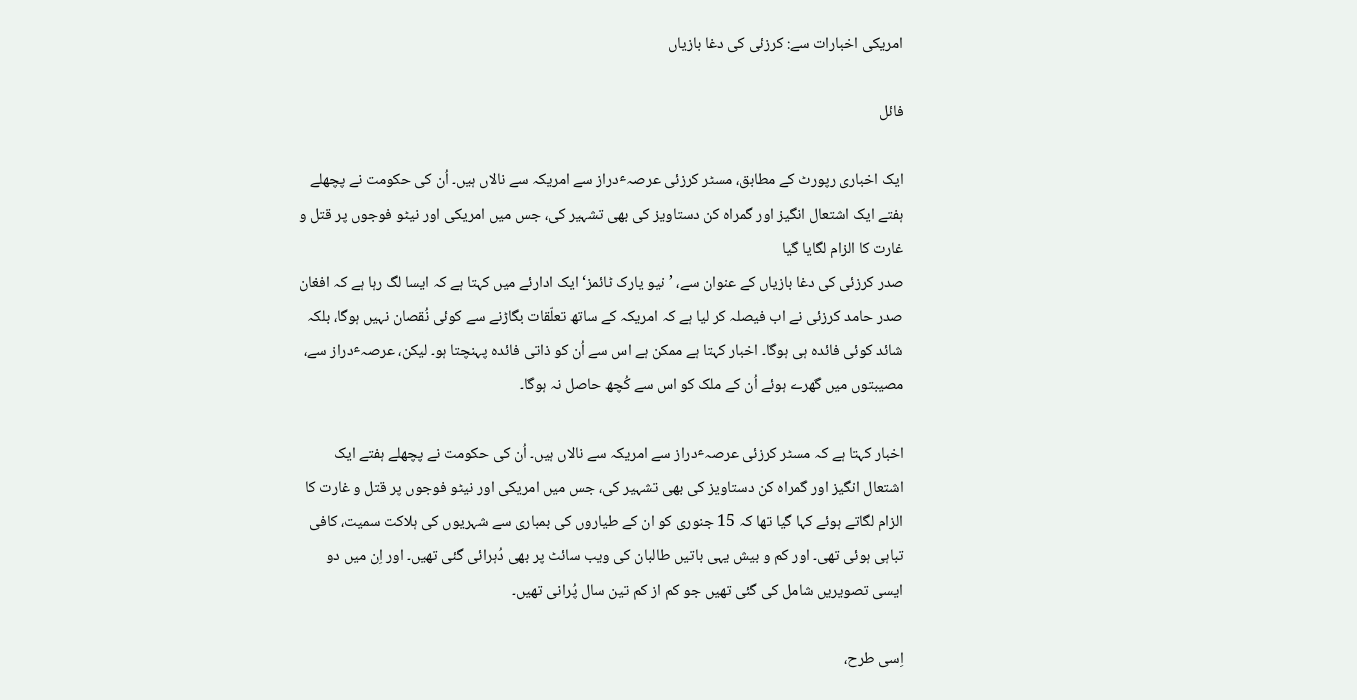امریکی اخبارات سے: کرزئی کی دغا بازیاں

فائل

ایک اخباری رپورٹ کے مطابق، مسٹر کرزئی عرصہٴدراز سے امریکہ سے نالاں ہیں۔ اُن کی حکومت نے پچھلے ہفتے ایک اشتعال انگیز اور گمراہ کن دستاویز کی بھی تشہیر کی، جس میں امریکی اور نیٹو فوجوں پر قتل و غارت کا الزام لگایا گیا
صدر کرزئی کی دغا بازیاں کے عنوان سے، ’نیو یارک ٹائمز‘ ایک ادارئے میں کہتا ہے کہ ایسا لگ رہا ہے کہ افغان صدر حامد کرزئی نے اب فیصلہ کر لیا ہے کہ امریکہ کے ساتھ تعلّقات بگاڑنے سے کوئی نُقصان نہیں ہوگا، بلکہ شائد کوئی فائدہ ہی ہوگا۔ اخبار کہتا ہے ممکن ہے اس سے اُن کو ذاتی فائدہ پہنچتا ہو۔ لیکن، عرصہٴدراز سے، مصیبتوں میں گھرے ہوئے اُن کے ملک کو اس سے کُچھ حاصل نہ ہوگا۔

اخبار کہتا ہے کہ مسٹر کرزئی عرصہٴدراز سے امریکہ سے نالاں ہیں۔ اُن کی حکومت نے پچھلے ہفتے ایک اشتعال انگیز اور گمراہ کن دستاویز کی بھی تشہیر کی، جس میں امریکی اور نیٹو فوجوں پر قتل و غارت کا الزام لگاتے ہوئے کہا گیا تھا کہ 15 جنوری کو ان کے طیاروں کی بمباری سے شہریوں کی ہلاکت سمیت، کافی تباہی ہوئی تھی۔ اور کم و بیش یہی باتیں طالبان کی ویب سائٹ پر بھی دُہرائی گئی تھیں۔ اور اِن میں دو ایسی تصویریں شامل کی گئی تھیں جو کم از کم تین سال پُرانی تھیں۔

اِسی طرح،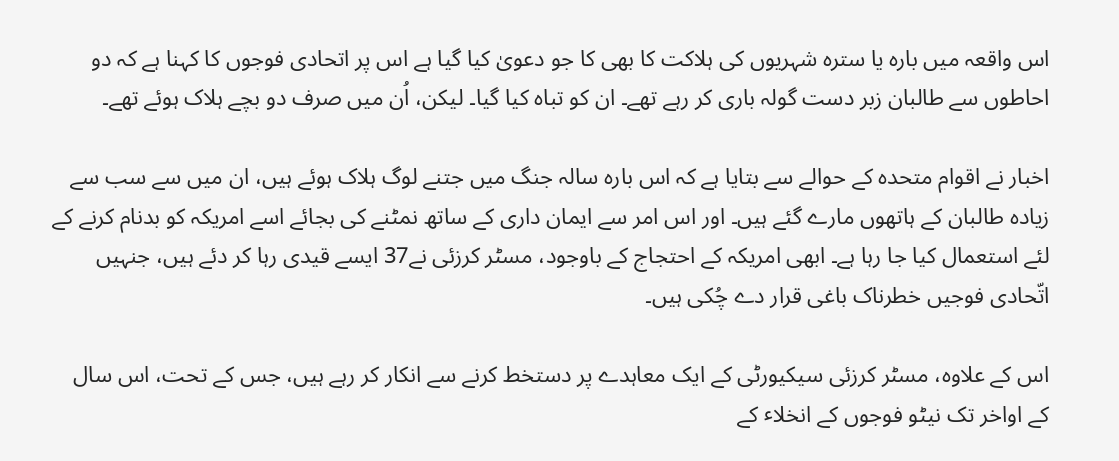اس واقعہ میں بارہ یا سترہ شہریوں کی ہلاکت کا بھی کا جو دعویٰ کیا گیا ہے اس پر اتحادی فوجوں کا کہنا ہے کہ دو احاطوں سے طالبان زبر دست گولہ باری کر رہے تھے۔ ان کو تباہ کیا گیا۔ لیکن، اُن میں صرف دو بچے ہلاک ہوئے تھے۔

اخبار نے اقوام متحدہ کے حوالے سے بتایا ہے کہ اس بارہ سالہ جنگ میں جتنے لوگ ہلاک ہوئے ہیں، ان میں سے سب سے زیادہ طالبان کے ہاتھوں مارے گئے ہیں۔ اور اس امر سے ایمان داری کے ساتھ نمٹنے کی بجائے اسے امریکہ کو بدنام کرنے کے لئے استعمال کیا جا رہا ہے۔ ابھی امریکہ کے احتجاج کے باوجود، مسٹر کرزئی نے37 ایسے قیدی رہا کر دئے ہیں، جنہیں اتّحادی فوجیں خطرناک باغی قرار دے چُکی ہیں۔

اس کے علاوہ، مسٹر کرزئی سیکیورٹی کے ایک معاہدے پر دستخط کرنے سے انکار کر رہے ہیں، جس کے تحت، اس سال کے اواخر تک نیٹو فوجوں کے انخلاٴ کے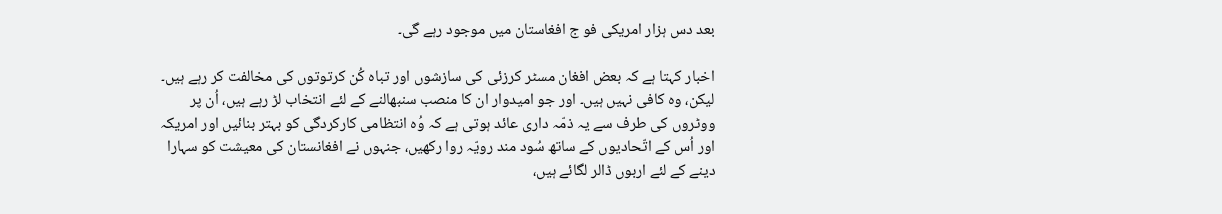بعد دس ہزار امریکی فو ج افغاستان میں موجود رہے گی۔

اخبار کہتا ہے کہ بعض افغان مسٹر کرزئی کی سازشوں اور تباہ کُن کرتوتوں کی مخالفت کر رہے ہیں۔ لیکن، وہ کافی نہیں ہیں۔ اور جو امیدوار ان کا منصب سنبھالنے کے لئے انتخاب لڑ رہے ہیں، اُن پر ووٹروں کی طرف سے یہ ذمّہ داری عائد ہوتی ہے کہ وُہ انتظامی کارکردگی کو بہتر بنائیں اور امریکہ اور اُس کے اتّحادیوں کے ساتھ سُود مند رویّہ روا رکھیں، جنہوں نے افغانستان کی معیشت کو سہارا دینے کے لئے اربوں ڈالر لگائے ہیں،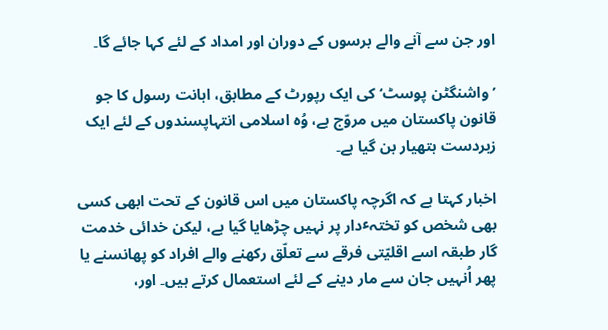اور جن سے آنے والے برسوں کے دوران اور امداد کے لئے کہا جائے گا۔

’واشنگٹن پوسٹ‘ کی ایک رپورٹ کے مطابق، اہانت رسول کا جو قانون پاکستان میں مروّج ہے، وُہ اسلامی انتہاپسندوں کے لئے ایک زبردست ہتھیار بن گیا ہے۔

اخبار کہتا ہے کہ اگرچہ پاکستان میں اس قانون کے تحت ابھی کسی بھی شخص کو تختہٴدار پر نہیں چڑھایا گیا ہے، لیکن خدائی خدمت گار طبقہ اسے اقلیّتی فرقے سے تعلّق رکھنے والے افراد کو پھانسنے یا پھر اُنہیں جان سے مار دینے کے لئے استعمال کرتے ہیں۔ اور،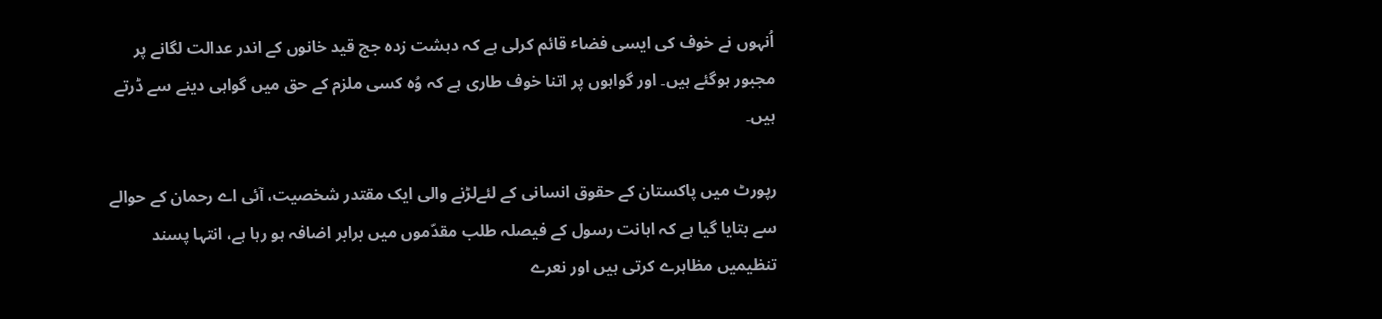اُنہوں نے خوف کی ایسی فضاٴ قائم کرلی ہے کہ دہشت زدہ جج قید خانوں کے اندر عدالت لگانے پر مجبور ہوگئے ہیں۔ اور گواہوں پر اتنا خوف طاری ہے کہ وُہ کسی ملزم کے حق میں گواہی دینے سے ڈرتے ہیں۔

رپورٹ میں پاکستان کے حقوق انسانی کے لئےلڑنے والی ایک مقتدر شخصیت، آئی اے رحمان کے حوالے سے بتایا گیا ہے کہ اہانت رسول کے فیصلہ طلب مقدّموں میں برابر اضافہ ہو رہا ہے، انتہا پسند تنظیمیں مظاہرے کرتی ہیں اور نعرے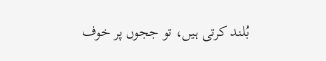بُلند کرتی ہیں، تو ججوں پر خوف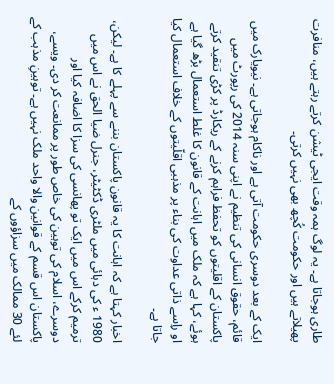طاری ہوجاتا ہے۔ یہ لوگ ہمہ وقت ایجی ٹیشن کرتے رہتے ہیں، منافرت پھیلاتے ہیں اور حکومت کُچھ بھی نہیں کرتی۔

ایک کے بعد دوسری حکومت آتی ہے اور ناکام ہوجاتی ہے۔ نیویارک میں قائم، حقوق انسانی کی تنظیم نے اپنی سنہ 2014 کی رپورٹ میں پاکستان کے اقلیتوں کو تحفظ فراہم کرنے کے ریکارڈ پر کڑی تنقید کرتے ہوئے، کہا ہے کہ ملک میں اہانت کے قانون کا غلط استعمال بڑھ گیا ہے او راِسے ذاتی عداوت کی بناء پر مذہبی اقلّیتوں کے خلاف استعمال کیا جاتا ہے۔

اخبار کہتا ہے کہ اہانت کا یہ قانون پاکستان بننے سے پہلے کا ہے۔ لیکن، 1980 ء کی دہائی میں ملٹری ڈکٹیٹر، جنرل ضیا الحق نے اس میں ترمیم کرکے اس میں ایک تو پھانسی کی سزا کا اضافہ کیا اور دوسرے، اسلام کی توہین کی خاص طور پر ممانعت کر دی۔ ویسے، پاکستان اس قسم کے قوانین والا واحد ملک نہیں ہے۔ توہینِ مذہب کے لئے 30 ممالک میں سزاؤوں کے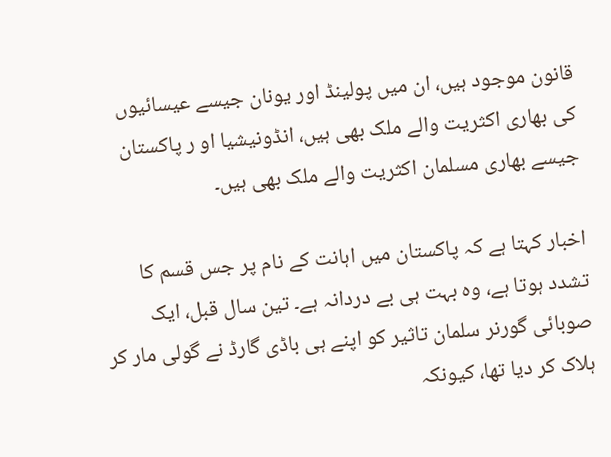قانون موجود ہیں، ان میں پولینڈ اور یونان جیسے عیسائیوں کی بھاری اکثریت والے ملک بھی ہیں، انڈونیشیا او ر پاکستان جیسے بھاری مسلمان اکثریت والے ملک بھی ہیں۔

اخبار کہتا ہے کہ پاکستان میں اہانت کے نام پر جس قسم کا تشدد ہوتا ہے، وہ بہت ہی بے دردانہ ہے۔ تین سال قبل، ایک صوبائی گورنر سلمان تاثیر کو اپنے ہی باڈی گارڈ نے گولی مار کر ہلاک کر دیا تھا، کیونکہ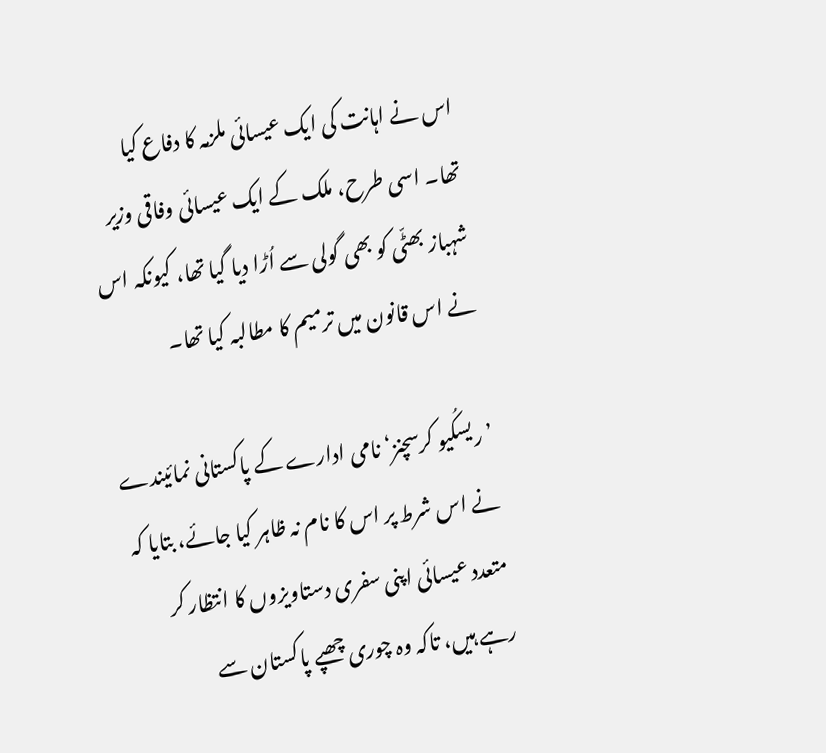اس نے اہانت کی ایک عیسائی ملزمہ کا دفاع کیا تھا۔ اسی طرح، ملک کے ایک عیسائی وفاقی وزیر شہباز بھٹّی کو بھی گولی سے اُڑا دیا گیا تھا، کیونکہ اس نے اس قانون میں ترمیم کا مطالبہ کیا تھا۔

’ریسکُیو کرسچنز‘ نامی ادارے کے پاکستانی نمائیندے نے اس شرط پر اس کا نام نہ ظاہر کیا جائے، بتایا کہ متعدد عیسائی اپنی سفری دستاویزوں کا انتظار کر رہے ہیں، تاکہ وہ چوری چھپے پاکستان سے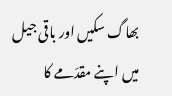بھاگ سکیں اور باقی جیل میں اپنے مقدّمے کا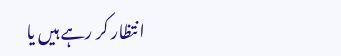انتظار کر رہے ہیں یا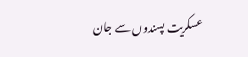عسکریت پسندوں سے جان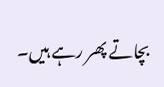بچاتے پھر رہے ہیں۔